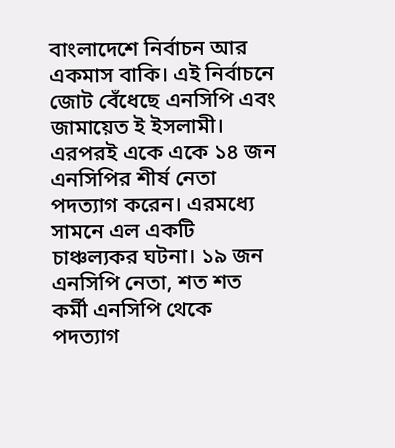বাংলাদেশে নির্বাচন আর একমাস বাকি। এই নির্বাচনে জোট বেঁধেছে এনসিপি এবং জামায়েত ই ইসলামী। এরপরই একে একে ১৪ জন এনসিপির শীর্ষ নেতা পদত্যাগ করেন। এরমধ্যে সামনে এল একটি চাঞ্চল্যকর ঘটনা। ১৯ জন এনসিপি নেতা, শত শত কর্মী এনসিপি থেকে পদত্যাগ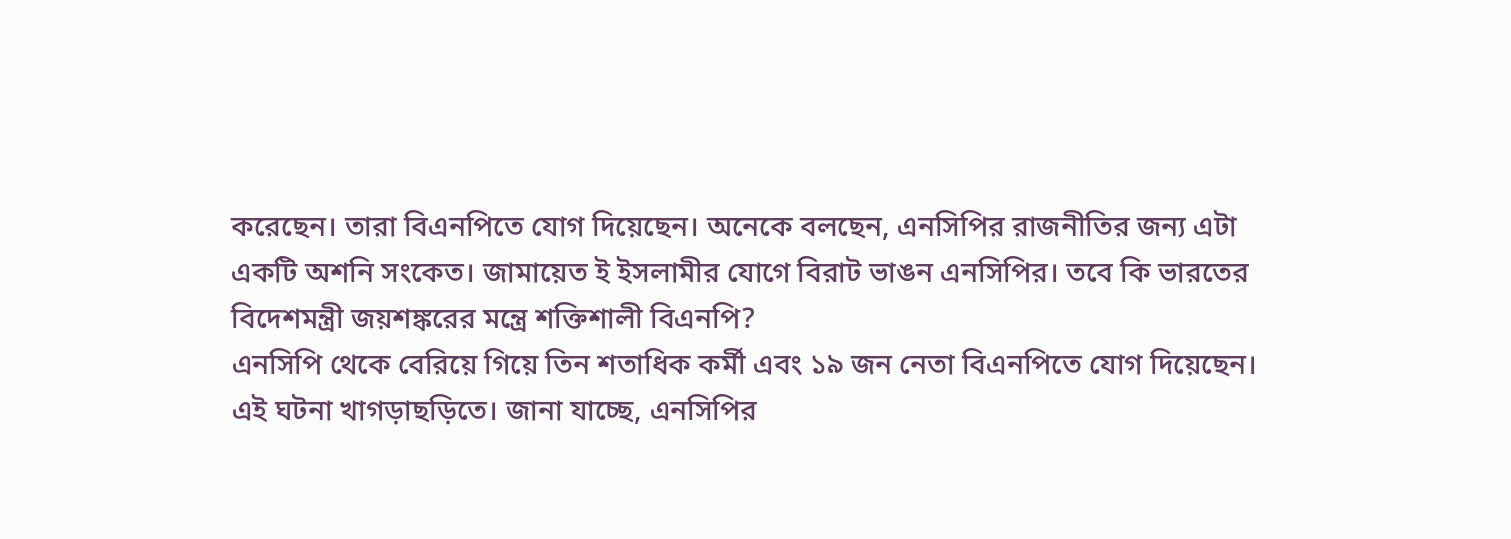করেছেন। তারা বিএনপিতে যোগ দিয়েছেন। অনেকে বলছেন, এনসিপির রাজনীতির জন্য এটা একটি অশনি সংকেত। জামায়েত ই ইসলামীর যোগে বিরাট ভাঙন এনসিপির। তবে কি ভারতের বিদেশমন্ত্রী জয়শঙ্করের মন্ত্রে শক্তিশালী বিএনপি?
এনসিপি থেকে বেরিয়ে গিয়ে তিন শতাধিক কর্মী এবং ১৯ জন নেতা বিএনপিতে যোগ দিয়েছেন। এই ঘটনা খাগড়াছড়িতে। জানা যাচ্ছে, এনসিপির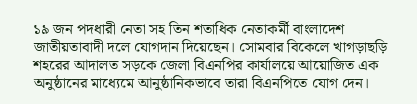১৯ জন পদধারী নেতা সহ তিন শতাধিক নেতাকর্মী বাংলাদেশ জাতীয়তাবাদী দলে যোগদান দিয়েছেন। সোমবার বিকেলে খাগড়াছড়ি শহরের আদালত সড়কে জেলা বিএনপির কার্যালয়ে আয়োজিত এক অনুষ্ঠানের মাধ্যেমে আনুষ্ঠানিকভাবে তারা বিএনপিতে যোগ দেন।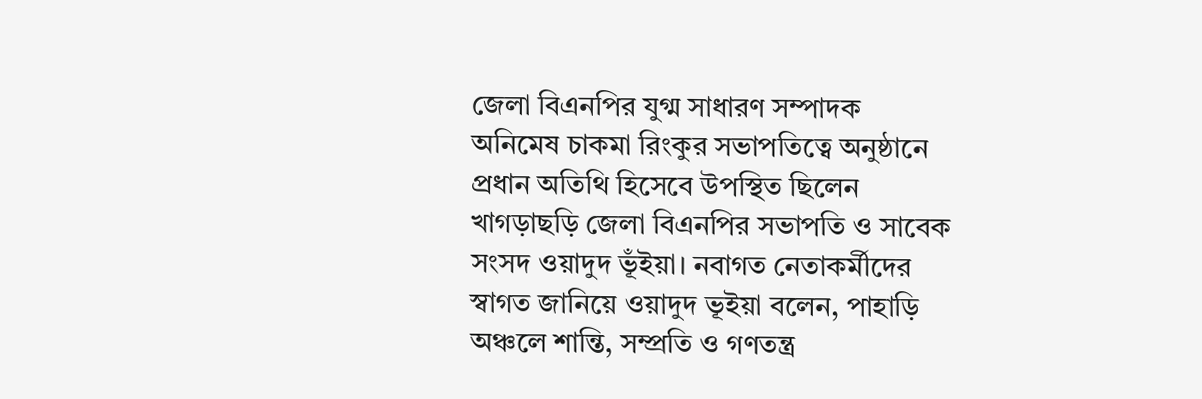জেলা বিএনপির যুগ্ম সাধারণ সম্পাদক অনিমেষ চাকমা রিংকুর সভাপতিত্বে অনুষ্ঠানে প্রধান অতিথি হিসেবে উপস্থিত ছিলেন খাগড়াছড়ি জেলা বিএনপির সভাপতি ও সাবেক সংসদ ওয়াদুদ ভূঁইয়া। নবাগত নেতাকর্মীদের স্বাগত জানিয়ে ওয়াদুদ ভূইয়া বলেন, পাহাড়ি অঞ্চলে শান্তি, সম্প্রতি ও গণতন্ত্র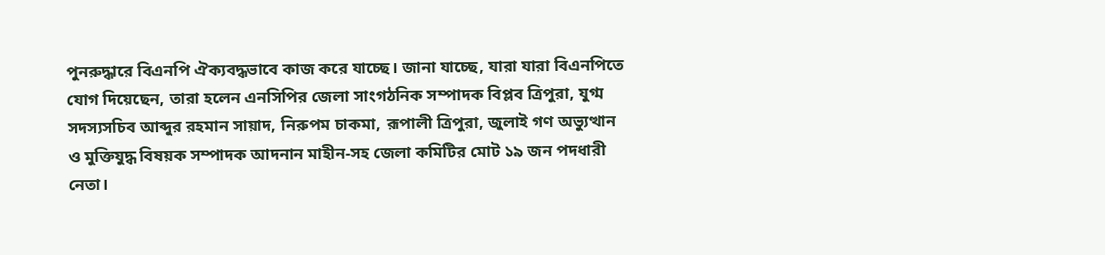পুনরুদ্ধারে বিএনপি ঐক্যবদ্ধভাবে কাজ করে যাচ্ছে। জানা যাচ্ছে, যারা যারা বিএনপিতে যোগ দিয়েছেন, তারা হলেন এনসিপির জেলা সাংগঠনিক সম্পাদক বিপ্লব ত্রিপুরা, যুগ্ম সদস্যসচিব আব্দুর রহমান সায়াদ, নিরুপম চাকমা, রূপালী ত্রিপুরা, জুলাই গণ অভ্যুত্থান ও মুক্তিযুদ্ধ বিষয়ক সম্পাদক আদনান মাহীন-সহ জেলা কমিটির মোট ১৯ জন পদধারী নেতা।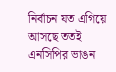নির্বাচন যত এগিয়ে আসছে ততই এনসিপির ভাঙন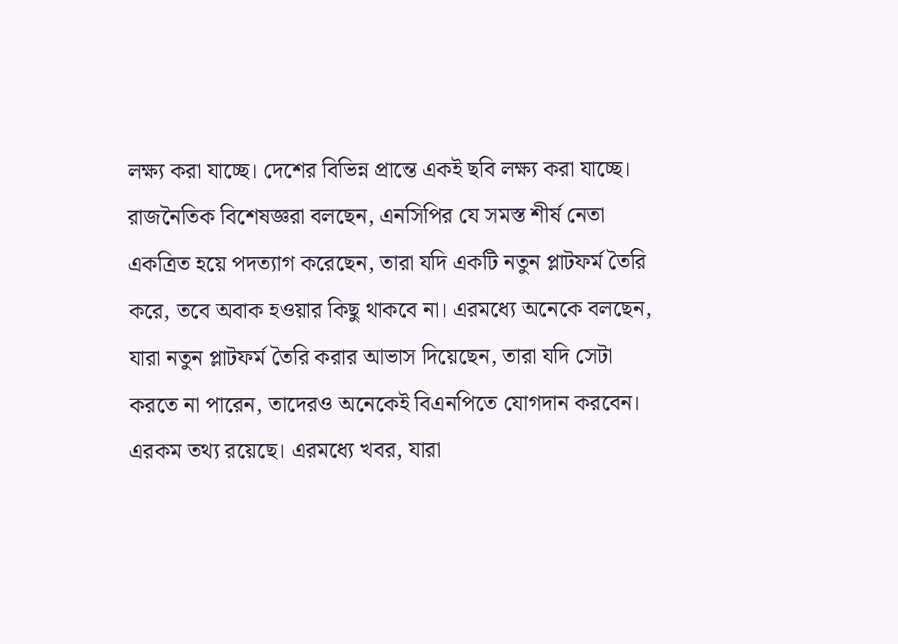লক্ষ্য করা যাচ্ছে। দেশের বিভিন্ন প্রান্তে একই ছবি লক্ষ্য করা যাচ্ছে। রাজনৈতিক বিশেষজ্ঞরা বলছেন, এনসিপির যে সমস্ত শীর্ষ নেতা একত্রিত হয়ে পদত্যাগ করেছেন, তারা যদি একটি নতুন প্লাটফর্ম তৈরি করে, তবে অবাক হওয়ার কিছু থাকবে না। এরমধ্যে অনেকে বলছেন, যারা নতুন প্লাটফর্ম তৈরি করার আভাস দিয়েছেন, তারা যদি সেটা করতে না পারেন, তাদেরও অনেকেই বিএনপিতে যোগদান করবেন। এরকম তথ্য রয়েছে। এরমধ্যে খবর, যারা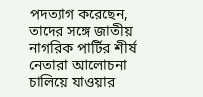পদত্যাগ করেছেন, তাদের সঙ্গে জাতীয় নাগরিক পার্টির শীর্ষ নেতারা আলোচনা চালিয়ে যাওয়ার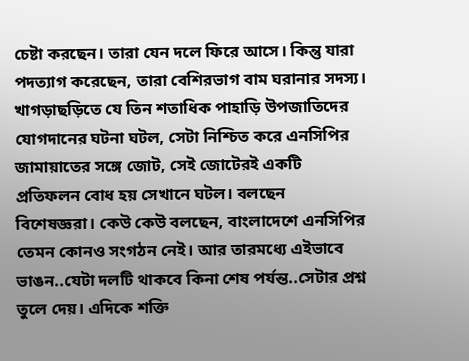চেষ্টা করছেন। তারা যেন দলে ফিরে আসে। কিন্তু যারা পদত্যাগ করেছেন, তারা বেশিরভাগ বাম ঘরানার সদস্য। খাগড়াছড়িতে যে তিন শতাধিক পাহাড়ি উপজাতিদের যোগদানের ঘটনা ঘটল, সেটা নিশ্চিত করে এনসিপির জামায়াতের সঙ্গে জোট, সেই জোটেরই একটি প্রতিফলন বোধ হয় সেখানে ঘটল। বলছেন বিশেষজ্ঞরা। কেউ কেউ বলছেন, বাংলাদেশে এনসিপির তেমন কোনও সংগঠন নেই। আর তারমধ্যে এইভাবে ভাঙন..যেটা দলটি থাকবে কিনা শেষ পর্যন্ত..সেটার প্রশ্ন তুলে দেয়। এদিকে শক্তি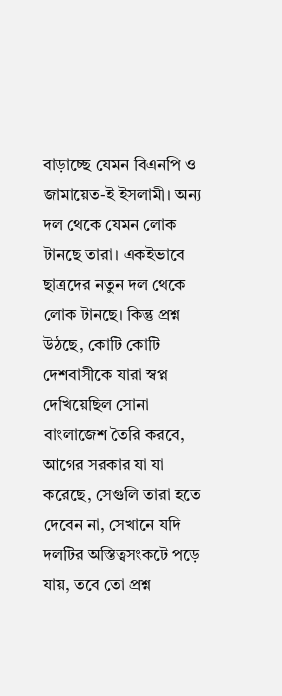বাড়াচ্ছে যেমন বিএনপি ও জামায়েত-ই ইসলামী। অন্য দল থেকে যেমন লোক টানছে তারা। একইভাবে ছাত্রদের নতুন দল থেকে লোক টানছে। কিন্তু প্রশ্ন উঠছে, কোটি কোটি দেশবাসীকে যারা স্বপ্ন দেখিয়েছিল সোনা বাংলাজেশ তৈরি করবে, আগের সরকার যা যা করেছে, সেগুলি তারা হতে দেবেন না, সেখানে যদি দলটির অস্তিত্বসংকটে পড়ে যায়, তবে তো প্রশ্ন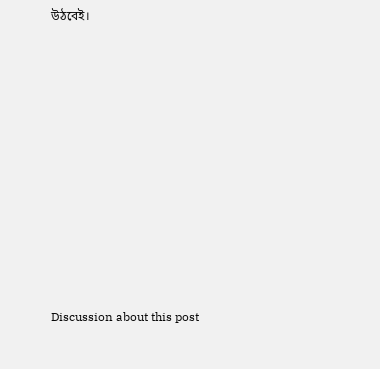উঠবেই।












Discussion about this post